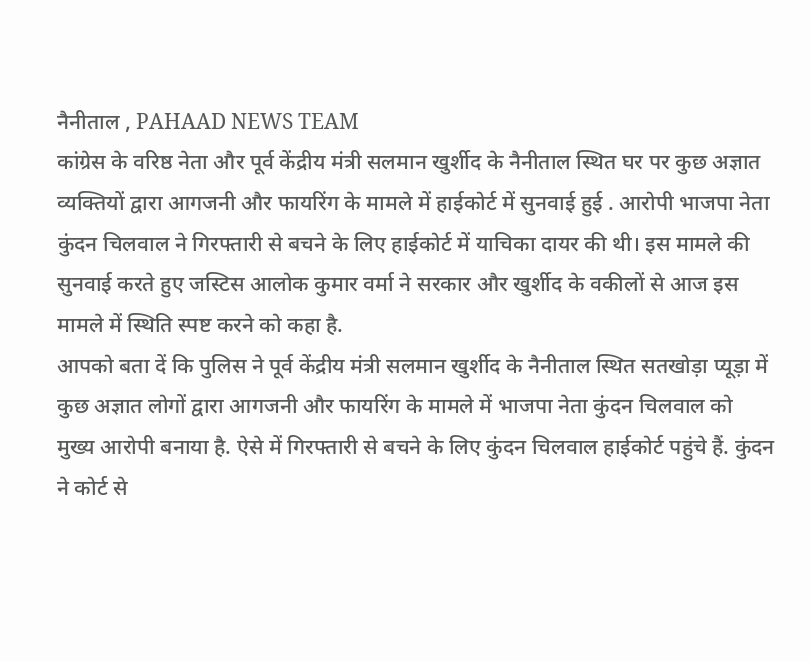नैनीताल , PAHAAD NEWS TEAM
कांग्रेस के वरिष्ठ नेता और पूर्व केंद्रीय मंत्री सलमान खुर्शीद के नैनीताल स्थित घर पर कुछ अज्ञात व्यक्तियों द्वारा आगजनी और फायरिंग के मामले में हाईकोर्ट में सुनवाई हुई . आरोपी भाजपा नेता कुंदन चिलवाल ने गिरफ्तारी से बचने के लिए हाईकोर्ट में याचिका दायर की थी। इस मामले की सुनवाई करते हुए जस्टिस आलोक कुमार वर्मा ने सरकार और खुर्शीद के वकीलों से आज इस मामले में स्थिति स्पष्ट करने को कहा है.
आपको बता दें कि पुलिस ने पूर्व केंद्रीय मंत्री सलमान खुर्शीद के नैनीताल स्थित सतखोड़ा प्यूड़ा में कुछ अज्ञात लोगों द्वारा आगजनी और फायरिंग के मामले में भाजपा नेता कुंदन चिलवाल को मुख्य आरोपी बनाया है. ऐसे में गिरफ्तारी से बचने के लिए कुंदन चिलवाल हाईकोर्ट पहुंचे हैं. कुंदन ने कोर्ट से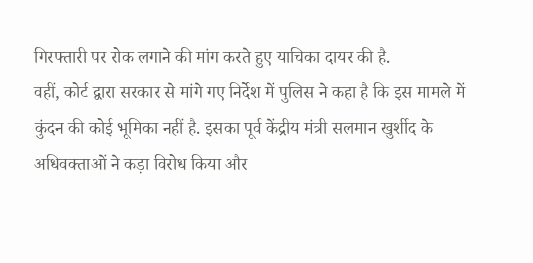गिरफ्तारी पर रोक लगाने की मांग करते हुए याचिका दायर की है.
वहीं, कोर्ट द्वारा सरकार से मांगे गए निर्देश में पुलिस ने कहा है कि इस मामले में कुंदन की कोई भूमिका नहीं है. इसका पूर्व केंद्रीय मंत्री सलमान खुर्शीद के अधिवक्ताओं ने कड़ा विरोध किया और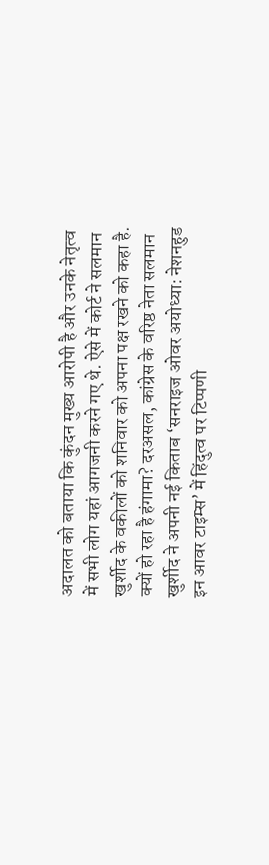अदालत को बताया कि कुंदन मुख्य आरोपी है और उनके नेतृत्व में सभी लोग यहां आगजनी करने गए थे. ऐसे में कोर्ट ने सलमान खुर्शीद के वकीलों को शनिवार को अपना पक्ष रखने को कहा है.
क्यों हो रहा है हंगामा? दरअसल, कांग्रेस के वरिष्ठ नेता सलमान खुर्शीद ने अपनी नई किताब ‘सनराइज ओवर अयोध्या: नेशनहुड इन आवर टाइम्स’ में हिंदुत्व पर टिप्पणी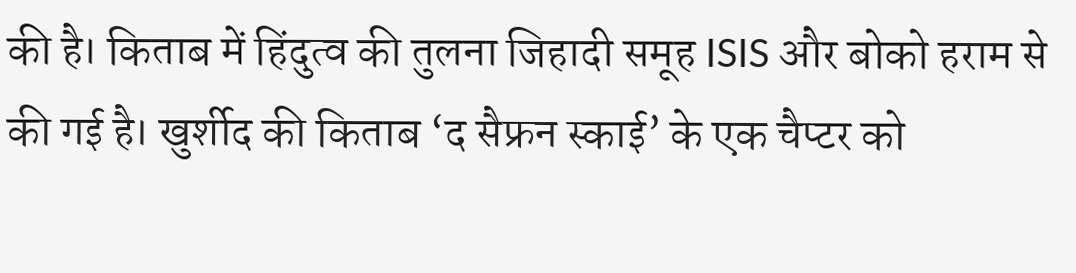की है। किताब में हिंदुत्व की तुलना जिहादी समूह ISIS और बोको हराम से की गई है। खुर्शीद की किताब ‘द सैफ्रन स्काई’ के एक चैप्टर को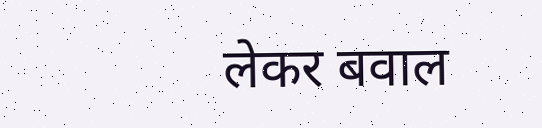लेकर बवाल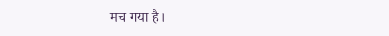मच गया है।